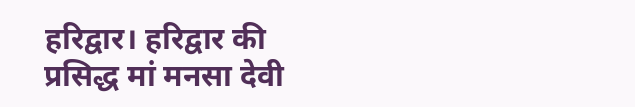हरिद्वार। हरिद्वार की प्रसिद्ध मां मनसा देवी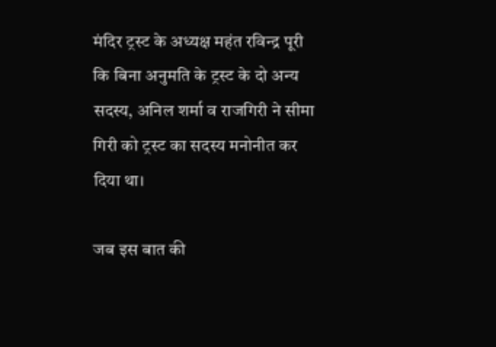मंदिर ट्रस्ट के अध्यक्ष महंत रविन्द्र पूरी कि बिना अनुमति के ट्रस्ट के दो अन्य सदस्य, अनिल शर्मा व राजगिरी ने सीमा गिरी को ट्रस्ट का सदस्य मनोनीत कर दिया था।

जब इस बात की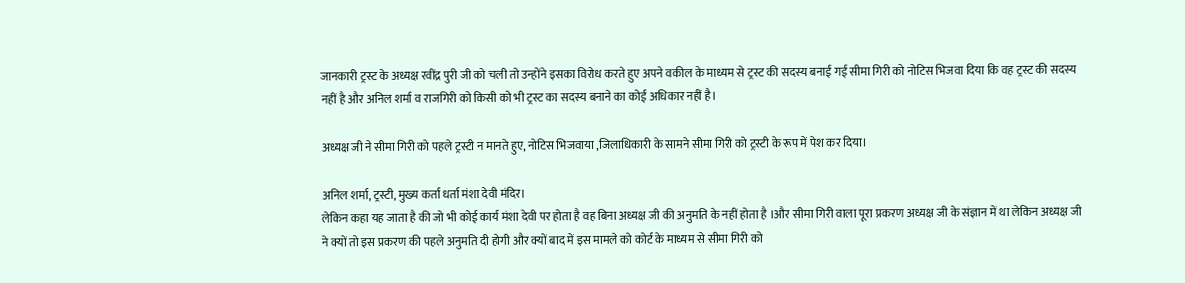जानकारी ट्रस्ट के अध्यक्ष रवींद्र पुरी जी को चली तो उन्होंने इसका विरोध करते हुए अपने वकील के माध्यम से ट्रस्ट की सदस्य बनाई गई सीमा गिरी को नोटिस भिजवा दिया कि वह ट्रस्ट की सदस्य नहीं है और अनिल शर्मा व राजगिरी को किसी को भी ट्रस्ट का सदस्य बनाने का कोई अधिकार नहीं है।

अध्यक्ष जी ने सीमा गिरी को पहले ट्रस्टी न मानते हुए, नोटिस भिजवाया ,जिलाधिकारी के सामने सीमा गिरी को ट्रस्टी के रूप में पेश कर दिया।

अनिल शर्मा, ट्रस्टी, मुख्य कर्ता धर्ता मंशा देवी मंदिर।
लेकिन कहा यह जाता है की जो भी कोई कार्य मंशा देवी पर होता है वह बिना अध्यक्ष जी की अनुमति के नहीं होता है ।और सीमा गिरी वाला पूरा प्रकरण अध्यक्ष जी के संज्ञान में था लेकिन अध्यक्ष जी ने क्यों तो इस प्रकरण की पहले अनुमति दी होगी और क्यों बाद में इस मामले को कोर्ट के माध्यम से सीमा गिरी को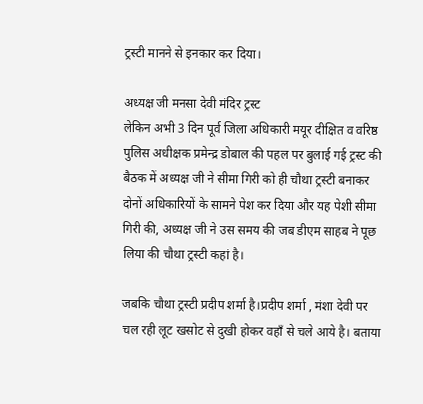ट्रस्टी मानने से इनकार कर दिया।

अध्यक्ष जी मनसा देवी मंदिर ट्रस्ट
लेकिन अभी 3 दिन पूर्व जिला अधिकारी मयूर दीक्षित व वरिष्ठ पुलिस अधीक्षक प्रमेन्द्र डोबाल की पहल पर बुलाई गई ट्रस्ट की बैठक में अध्यक्ष जी ने सीमा गिरी को ही चौथा ट्रस्टी बनाकर दोनों अधिकारियों के सामने पेश कर दिया और यह पेशी सीमा गिरी की, अध्यक्ष जी ने उस समय की जब डीएम साहब ने पूछ लिया की चौथा ट्रस्टी कहां है।

जबकि चौथा ट्रस्टी प्रदीप शर्मा है।प्रदीप शर्मा , मंशा देवी पर चल रही लूट खसोट से दुखी होकर वहाँ से चले आये है। बताया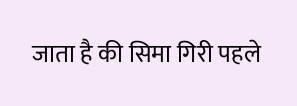जाता है की सिमा गिरी पहले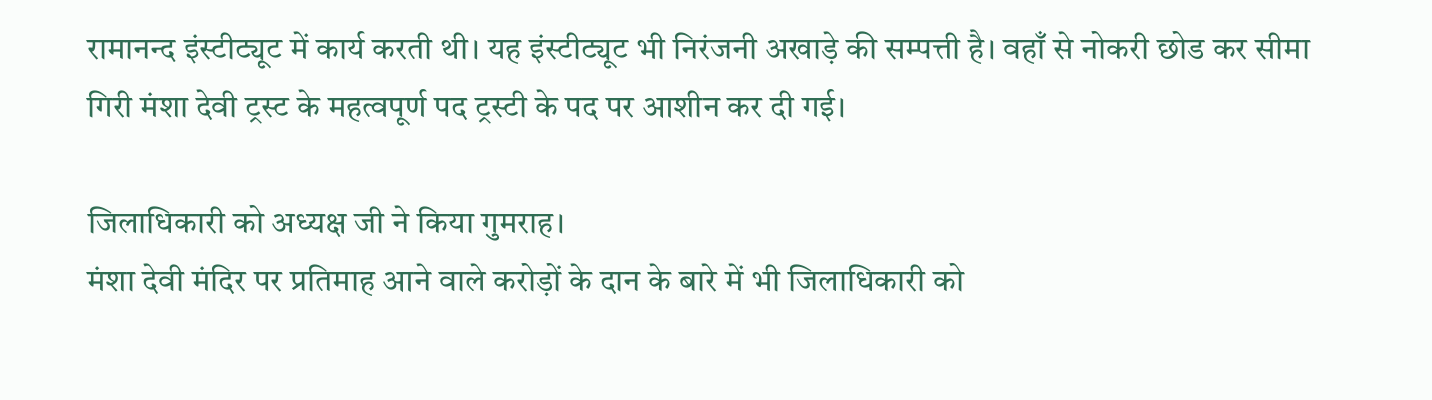रामानन्द इंस्टीट्यूट में कार्य करती थी। यह इंस्टीट्यूट भी निरंजनी अखाड़े की सम्पत्ती है। वहाँ से नोकरी छोड कर सीमा गिरी मंशा देवी ट्रस्ट के महत्वपूर्ण पद ट्रस्टी के पद पर आशीन कर दी गई।

जिलाधिकारी को अध्यक्ष जी ने किया गुमराह।
मंशा देवी मंदिर पर प्रतिमाह आने वाले करोड़ों के दान के बारे में भी जिलाधिकारी को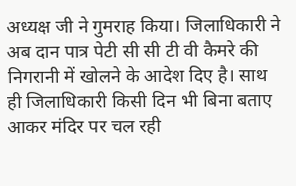अध्यक्ष जी ने गुमराह किया। जिलाधिकारी ने अब दान पात्र पेटी सी सी टी वी कैमरे की निगरानी में खोलने के आदेश दिए है। साथ ही जिलाधिकारी किसी दिन भी बिना बताए आकर मंदिर पर चल रही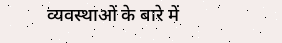व्यवस्थाओं के बारे में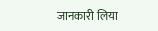जानकारी लिया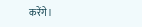करेंगे।